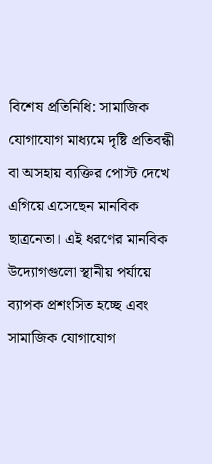বিশেষ প্রতিনিধি: সামাজিক যোগাযোগ মাধ্যমে দৃষ্টি প্রতিবন্ধী বা অসহায় ব্যক্তির পোস্ট দেখে এগিয়ে এসেছেন মানবিক ছাত্রনেতা। এই ধরণের মানবিক উদ্যোগগুলো স্থানীয় পর্যায়ে ব্যাপক প্রশংসিত হচ্ছে এবং সামাজিক যোগাযোগ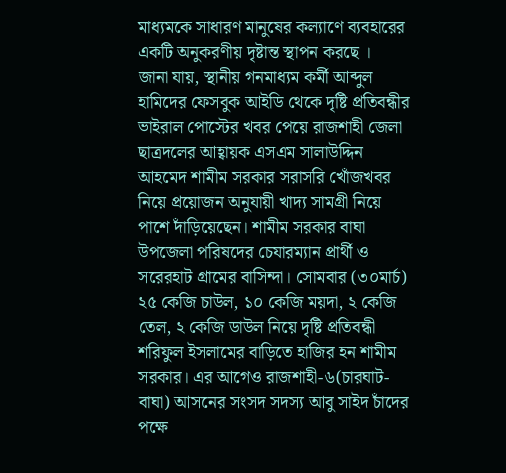মাধ্যমকে সাধারণ মানুষের কল্যাণে ব্যবহারের একটি অনুকরণীয় দৃষ্টান্ত স্থাপন করছে ।
জানা যায়, স্থানীয় গনমাধ্যম কর্মী আব্দুল হামিদের ফেসবুক আইডি থেকে দৃষ্টি প্রতিবন্ধীর ভাইরাল পোস্টের খবর পেয়ে রাজশাহী জেলা ছাত্রদলের আহ্বায়ক এসএম সালাউদ্দিন আহমেদ শামীম সরকার সরাসরি খোঁজখবর নিয়ে প্রয়োজন অনুযায়ী খাদ্য সামগ্রী নিয়ে পাশে দাঁড়িয়েছেন। শামীম সরকার বাঘা উপজেলা পরিষদের চেযারম্যান প্রার্থী ও সরেরহাট গ্রামের বাসিন্দা। সোমবার (৩০মার্চ) ২৫ কেজি চাউল, ১০ কেজি ময়দা, ২ কেজি তেল, ২ কেজি ডাউল নিয়ে দৃষ্টি প্রতিবন্ধী শরিফুল ইসলামের বাড়িতে হাজির হন শামীম সরকার। এর আগেও রাজশাহী-৬(চারঘাট-বাঘা) আসনের সংসদ সদস্য আবু সাইদ চাঁদের পক্ষে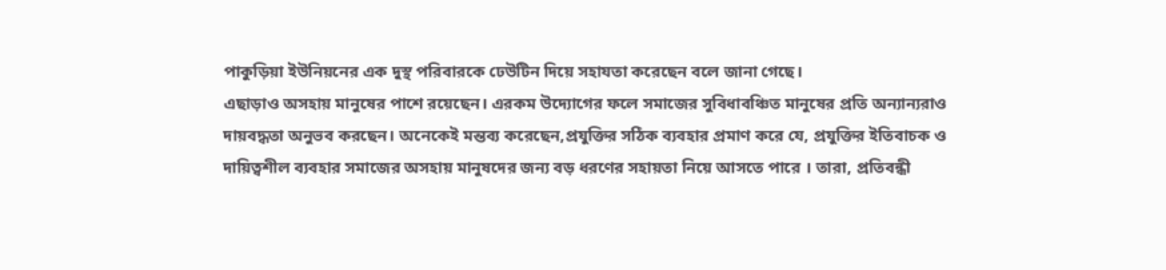পাকুড়িয়া ইউনিয়নের এক দুস্থ পরিবারকে ঢেউটিন দিয়ে সহাযতা করেছেন বলে জানা গেছে।
এছাড়াও অসহায় মানুষের পাশে রয়েছেন। এরকম উদ্যোগের ফলে সমাজের সুবিধাবঞ্চিত মানুষের প্রতি অন্যান্যরাও দায়বদ্ধতা অনুভব করছেন। অনেকেই মন্তব্য করেছেন,প্রযুক্তির সঠিক ব্যবহার প্রমাণ করে যে, প্রযুক্তির ইতিবাচক ও দায়িত্বশীল ব্যবহার সমাজের অসহায় মানুষদের জন্য বড় ধরণের সহায়তা নিয়ে আসতে পারে । তারা, প্রতিবন্ধী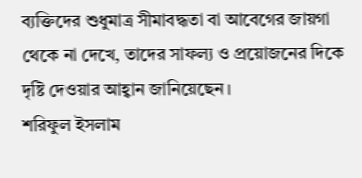ব্যক্তিদের শুধুমাত্র সীমাবদ্ধতা বা আবেগের জায়গা থেকে না দেখে, তাদের সাফল্য ও প্রয়োজনের দিকে দৃষ্টি দেওয়ার আহ্বান জানিয়েছেন।
শরিফুল ইসলাম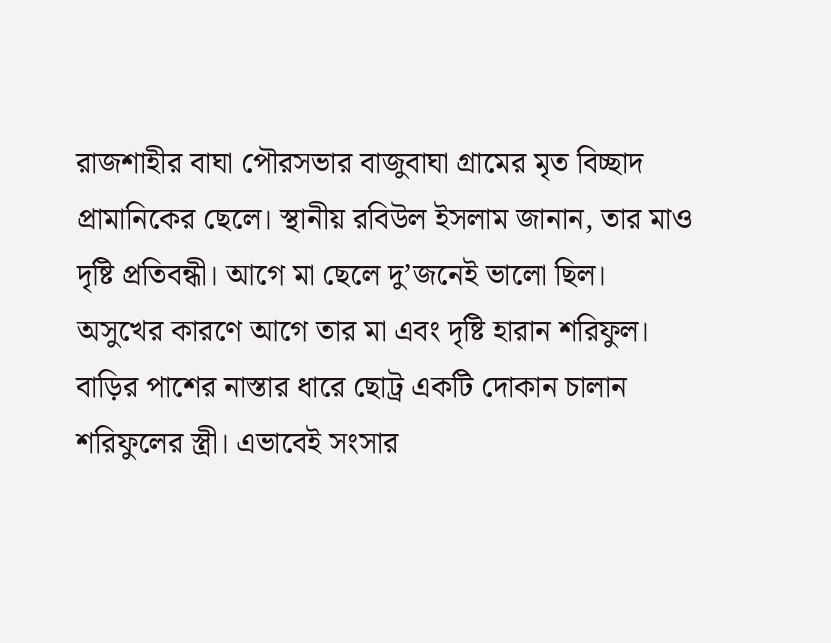রাজশাহীর বাঘা পৌরসভার বাজুবাঘা গ্রামের মৃত বিচ্ছাদ প্রামানিকের ছেলে। স্থানীয় রবিউল ইসলাম জানান, তার মাও দৃষ্টি প্রতিবন্ধী। আগে মা ছেলে দু’জনেই ভালো ছিল। অসুখের কারণে আগে তার মা এবং দৃষ্টি হারান শরিফুল। বাড়ির পাশের নাস্তার ধারে ছোট্র একটি দোকান চালান শরিফুলের স্ত্রী। এভাবেই সংসার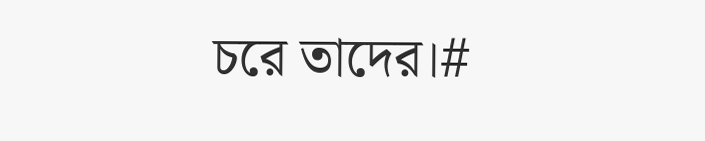চরে তাদের।#